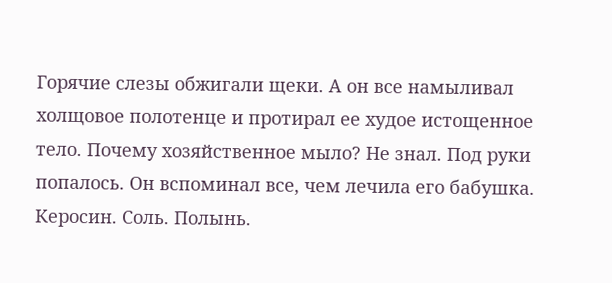Горячие слезы обжигали щеки. А он все намыливал холщовое полотенце и протирал ее худое истощенное тело. Почему хозяйственное мыло? Не знал. Под руки попалось. Он вспоминал все, чем лечила его бабушка. Керосин. Соль. Полынь.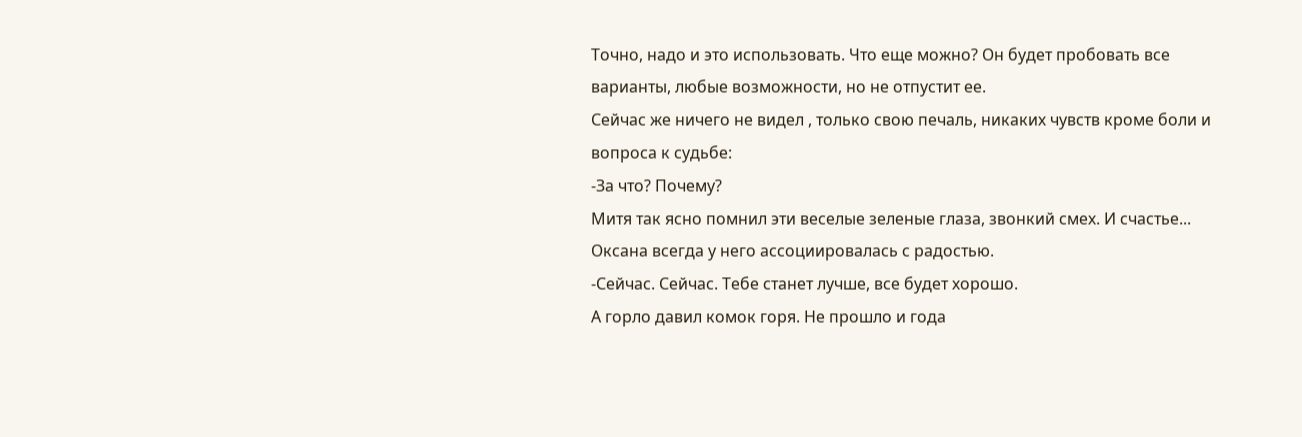Точно, надо и это использовать. Что еще можно? Он будет пробовать все варианты, любые возможности, но не отпустит ее.
Сейчас же ничего не видел , только свою печаль, никаких чувств кроме боли и вопроса к судьбе:
-За что? Почему?
Митя так ясно помнил эти веселые зеленые глаза, звонкий смех. И счастье...
Оксана всегда у него ассоциировалась с радостью.
-Сейчас. Сейчас. Тебе станет лучше, все будет хорошо.
А горло давил комок горя. Не прошло и года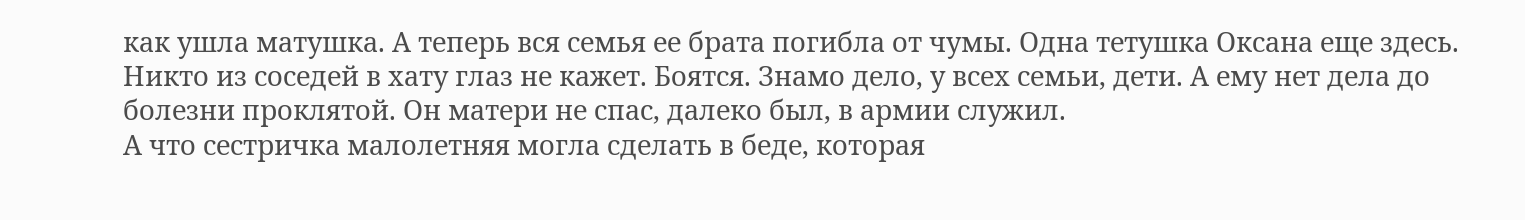как ушла матушка. А теперь вся семья ее брата погибла от чумы. Одна тетушка Оксана еще здесь. Никто из соседей в хату глаз не кажет. Боятся. Знамо дело, у всех семьи, дети. А ему нет дела до болезни проклятой. Он матери не спас, далеко был, в армии служил.
А что сестричка малолетняя могла сделать в беде, которая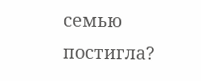семью постигла?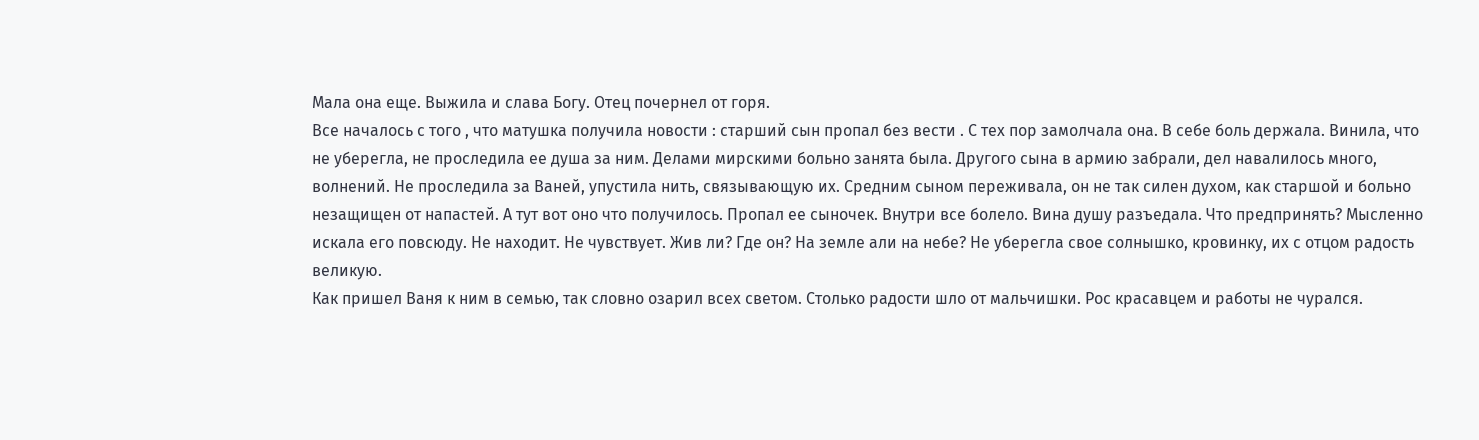Мала она еще. Выжила и слава Богу. Отец почернел от горя.
Все началось с того , что матушка получила новости : старший сын пропал без вести . С тех пор замолчала она. В себе боль держала. Винила, что не уберегла, не проследила ее душа за ним. Делами мирскими больно занята была. Другого сына в армию забрали, дел навалилось много, волнений. Не проследила за Ваней, упустила нить, cвязывающую их. Средним сыном переживала, он не так силен духом, как старшой и больно незащищен от напастей. А тут вот оно что получилось. Пропал ее сыночек. Внутри все болело. Вина душу разъедала. Что предпринять? Мысленно искала его повсюду. Не находит. Не чувствует. Жив ли? Где он? На земле али на небе? Не уберегла свое солнышко, кровинку, их с отцом радость великую.
Как пришел Ваня к ним в семью, так словно озарил всех светом. Столько радости шло от мальчишки. Рос красавцем и работы не чурался.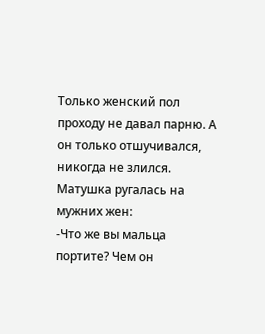Только женский пол проходу не давал парню. А он только отшучивался, никогда не злился. Матушка ругалась на мужних жен:
-Что же вы мальца портите? Чем он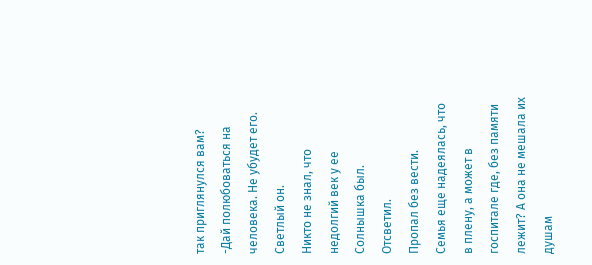так приглянулся вам?
-Дай полюбоваться на человека. Не убудет его. Светлый он.
Никто не знал, что недолгий век у ее Солнышка был.
Отсветил.
Пропал без вести.
Семья еще надеялась, что в плену, а может в госпитале где, без памяти лежит? А она не мешала их душам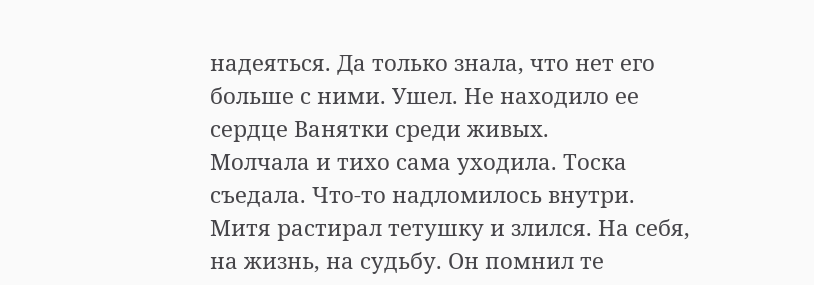надеяться. Да только знала, что нет его больше с ними. Ушел. Не находило ее сердце Ванятки среди живых.
Молчала и тихо сама уходила. Тоска съедала. Что-то надломилось внутри.
Митя растирал тетушку и злился. На себя, на жизнь, на судьбу. Он помнил те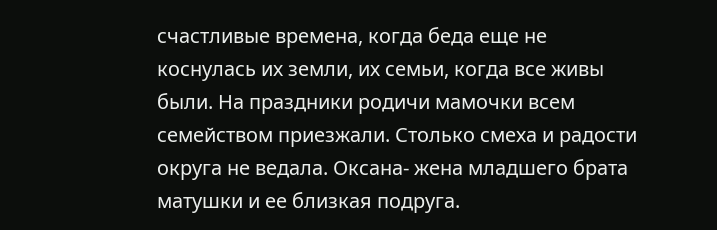счастливые времена, когда беда еще не коснулась их земли, их семьи, когда все живы были. На праздники родичи мамочки всем семейством приезжали. Столько смеха и радости округа не ведала. Оксана- жена младшего брата матушки и ее близкая подруга.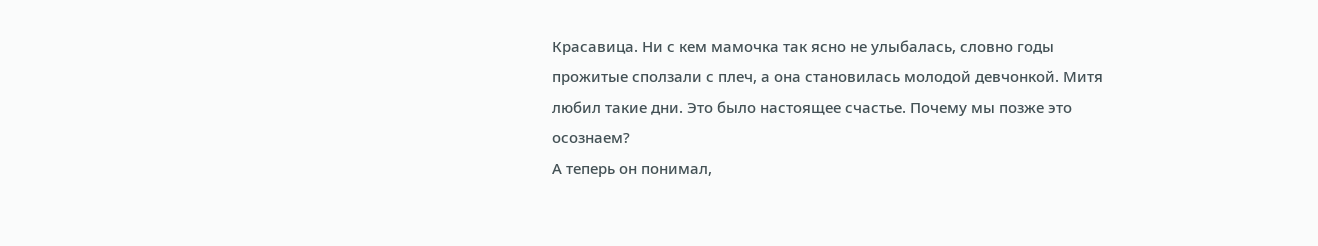Красавица. Ни с кем мамочка так ясно не улыбалась, словно годы прожитые сползали с плеч, а она становилась молодой девчонкой. Митя любил такие дни. Это было настоящее счастье. Почему мы позже это осознаем?
А теперь он понимал,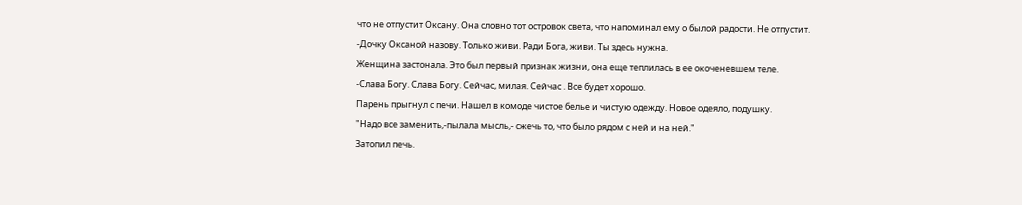что не отпустит Оксану. Она словно тот островок света, что напоминал ему о былой радости. Не отпустит.
-Дочку Оксаной назову. Только живи. Ради Бога, живи. Ты здесь нужна.
Женщина застонала. Это был первый признак жизни, она еще теплилась в ее окоченевшем теле.
-Слава Богу. Слава Богу. Сейчас, милая. Сейчас . Все будет хорошо.
Парень прыгнул с печи. Нашел в комоде чистое белье и чистую одежду. Новое одеяло, подушку.
"Надо все заменить,-пылала мысль,- сжечь то, что было рядом с ней и на ней."
Затопил печь.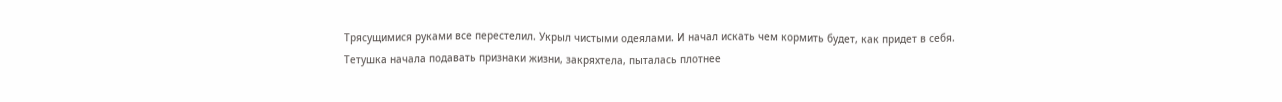Трясущимися руками все перестелил. Укрыл чистыми одеялами. И начал искать чем кормить будет, как придет в себя.
Тетушка начала подавать признаки жизни, закряхтела, пыталась плотнее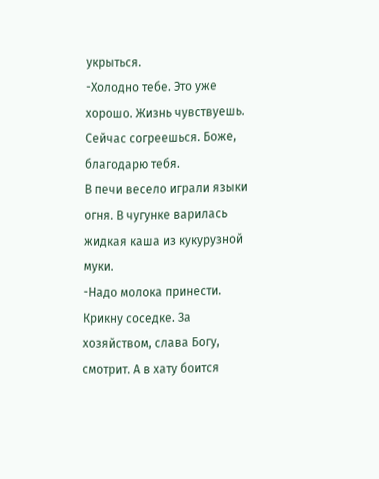укрыться.
-Холодно тебе. Это уже хорошо. Жизнь чувствуешь. Сейчас согреешься. Боже, благодарю тебя.
В печи весело играли языки огня. В чугунке варилась жидкая каша из кукурузной муки.
-Надо молока принести. Крикну соседке. За хозяйством, слава Богу, смотрит. А в хату боится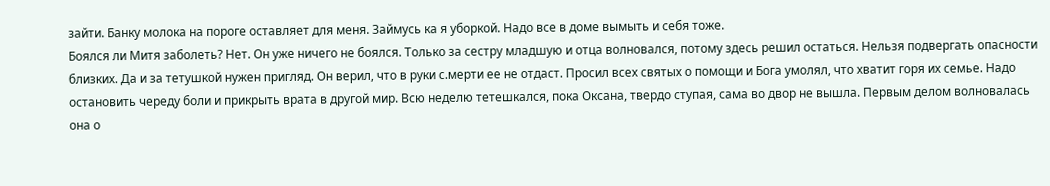зайти. Банку молока на пороге оставляет для меня. Займусь ка я уборкой. Надо все в доме вымыть и себя тоже.
Боялся ли Митя заболеть? Нет. Он уже ничего не боялся. Только за сестру младшую и отца волновался, потому здесь решил остаться. Нельзя подвергать опасности близких. Да и за тетушкой нужен пригляд. Он верил, что в руки с.мерти ее не отдаст. Просил всех святых о помощи и Бога умолял, что хватит горя их семье. Надо остановить череду боли и прикрыть врата в другой мир. Всю неделю тетешкался, пока Оксана, твердо ступая, сама во двор не вышла. Первым делом волновалась она о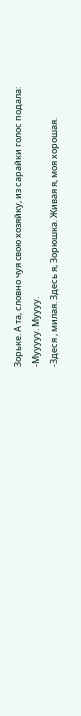Зорьке. А та, словно чуя cвою хозяйку, из сарайки голос подала:
-Мууууу. Муууу.
-Здеся , милая. Здесь я, Зорюшка. Живая я, моя хорошая.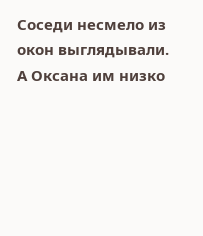Соседи несмело из окон выглядывали. А Оксана им низко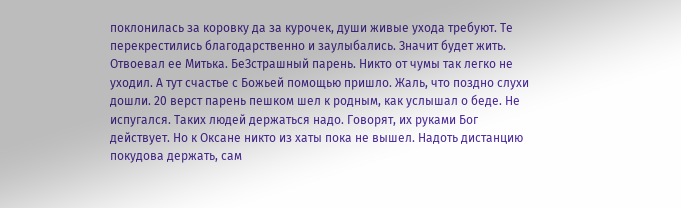поклонилась за коровку да за курочек, души живые ухода требуют. Те перекрестились благодарственно и заулыбались. Значит будет жить. Отвоевал ее Митька. БеЗстрашный парень. Никто от чумы так легко не уходил. А тут счастье с Божьей помощью пришло. Жаль, что поздно слухи дошли. 20 верст парень пешком шел к родным, как услышал о беде. Не испугался. Таких людей держаться надо. Говорят, их руками Бог действует. Но к Оксане никто из хаты пока не вышел. Надоть дистанцию покудова держать, cам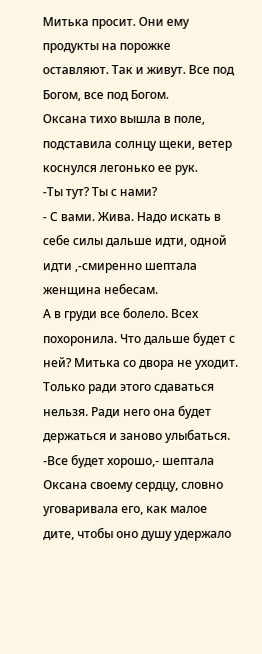Митька просит. Они ему продукты на порожке оставляют. Так и живут. Все под Богом, все под Богом.
Оксана тихо вышла в поле, подставила солнцу щеки, ветер коснулся легонько ее рук.
-Ты тут? Ты с нами?
- С вами. Жива. Надо искать в себе силы дальше идти, одной идти ,-смиренно шептала женщина небесам.
А в груди все болело. Всех похоронила. Что дальше будет с ней? Митька со двора не уходит. Только ради этого сдаваться нельзя. Ради него она будет держаться и заново улыбаться.
-Все будет хорошо,- шептала Оксана своему сердцу, cловно уговаривала его, как малое дите, чтобы оно душу удержало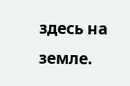здесь на земле.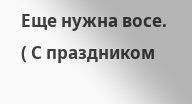Еще нужна восе.
( С праздником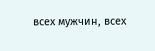всех мужчин, всех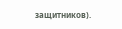защитников).